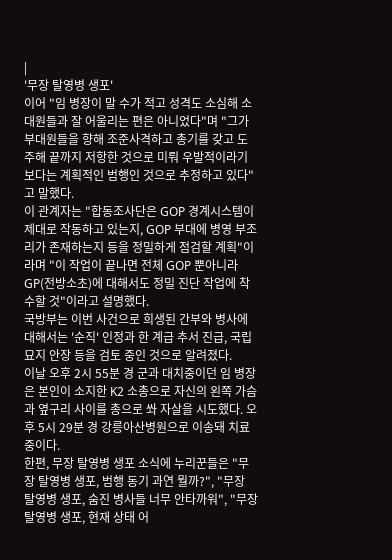|
'무장 탈영병 생포'
이어 "임 병장이 말 수가 적고 성격도 소심해 소대원들과 잘 어울리는 편은 아니었다"며 "그가 부대원들을 향해 조준사격하고 총기를 갖고 도주해 끝까지 저항한 것으로 미뤄 우발적이라기보다는 계획적인 범행인 것으로 추정하고 있다"고 말했다.
이 관계자는 "합동조사단은 GOP 경계시스템이 제대로 작동하고 있는지, GOP 부대에 병영 부조리가 존재하는지 등을 정밀하게 점검할 계획"이라며 "이 작업이 끝나면 전체 GOP 뿐아니라 GP(전방소초)에 대해서도 정밀 진단 작업에 착수할 것"이라고 설명했다.
국방부는 이번 사건으로 희생된 간부와 병사에 대해서는 '순직' 인정과 한 계급 추서 진급, 국립묘지 안장 등을 검토 중인 것으로 알려졌다.
이날 오후 2시 55분 경 군과 대치중이던 임 병장은 본인이 소지한 K2 소총으로 자신의 왼쪽 가슴과 옆구리 사이를 총으로 쏴 자살을 시도했다. 오후 5시 29분 경 강릉아산병원으로 이송돼 치료중이다.
한편, 무장 탈영병 생포 소식에 누리꾼들은 "무장 탈영병 생포, 범행 동기 과연 뭘까?", "무장 탈영병 생포, 숨진 병사들 너무 안타까워", "무장 탈영병 생포, 현재 상태 어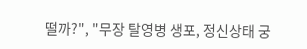떨까?", "무장 탈영병 생포, 정신상태 궁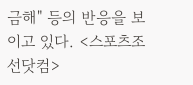금해" 등의 반응을 보이고 있다. <스포츠조선닷컴>